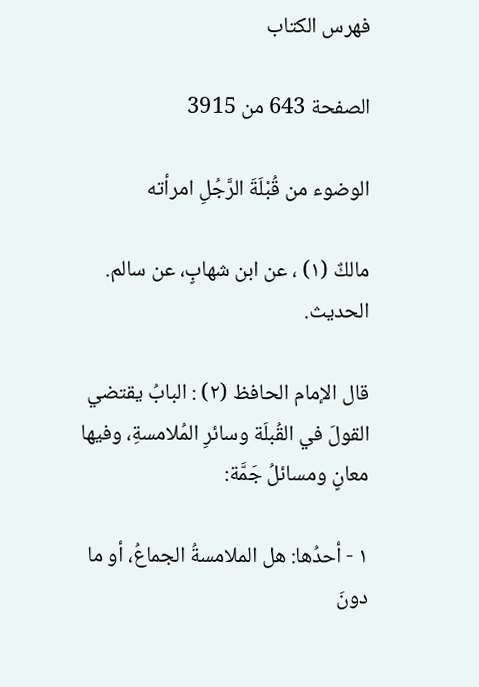فهرس الكتاب

الصفحة 643 من 3915

الوضوء من قُبْلَةَ الرَّجُلِ امرأته

مالكٌ (١) ، عن ابن شهابٍ، عن سالم. الحديث.

قال الإمام الحافظ (٢) : البابُ يقتضي القولَ في القُبلَة وسائرِ المُلامسةِ، وفيها معانٍ ومسائلُ جَمَّة:

١ - أحدُها: هل الملامسةُ الجماعُ، أو ما دونَ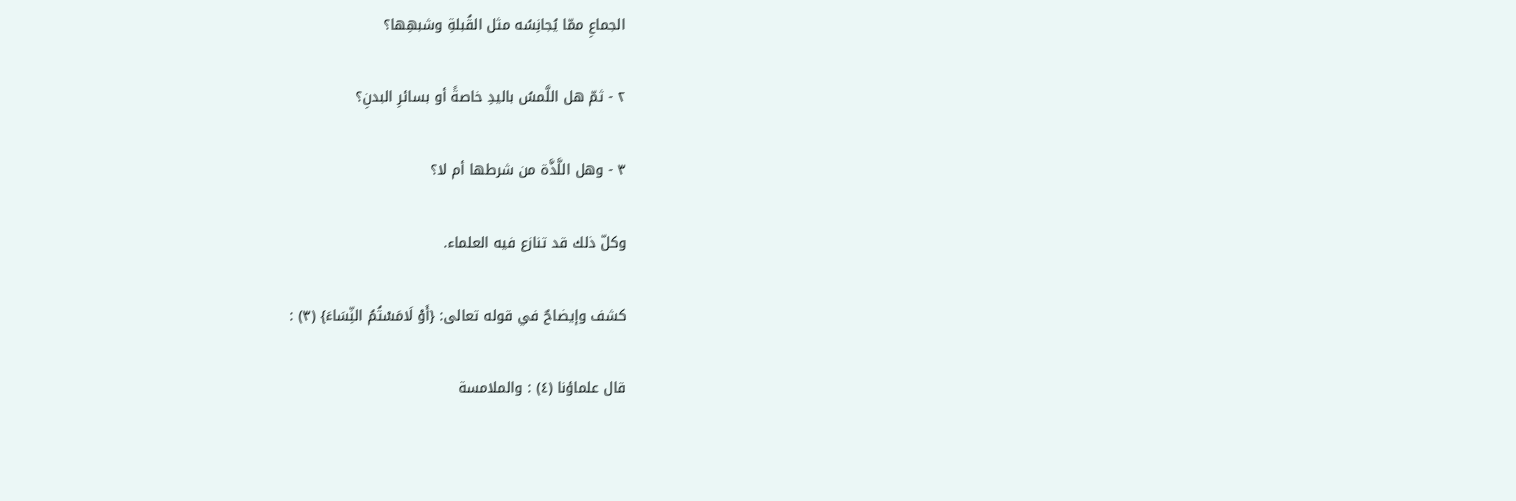الجماعِ ممّا يُجانِسُه مثل القُبلةِ وشبهِها؟

٢ - ثمّ هل اللَّمسُ باليدِ خاصةً أو بسائرِ البدنِ؟

٣ - وهل اللَّذَّة من شرطها أم لا؟

وكلّ ذلك قد تنازع فيه العلماء.

كشف وإيضاحٌ في قوله تعالى: {أَوْ لَامَسْتُمُ النِّسَاءَ} (٣) :

قال علماؤنا (٤) : والملامسة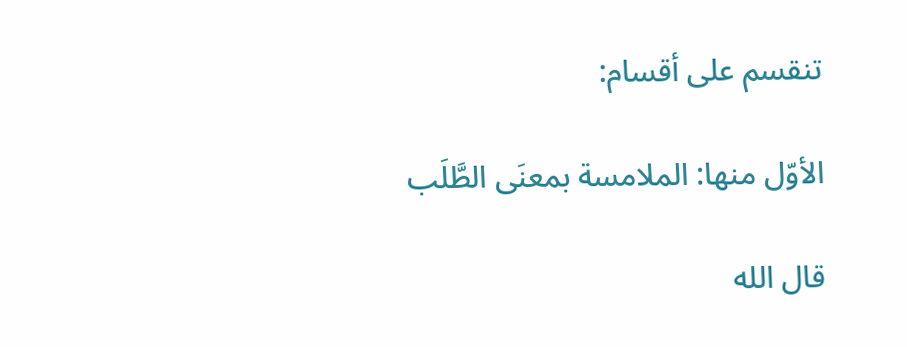تنقسم على أقسام:

الأوّل منها: الملامسة بمعنَى الطَّلَب

قال الله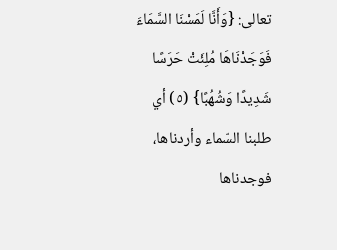تعالى: {وَأَنَّا لَمَسْنَا السَّمَاءَ فَوَجَدْنَاهَا مُلِئَتْ حَرَسًا شَدِيدًا وَشُهُبًا} (٥) أي طلبنا السّماء وأردناها، فوجدناها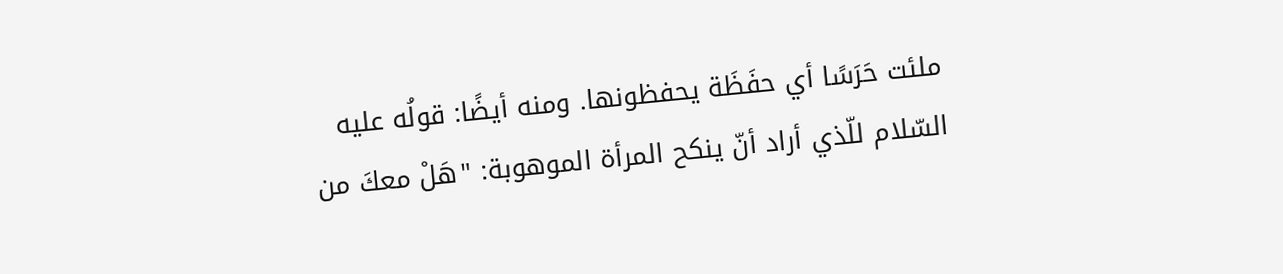ملئت حَرَسًا أي حفَظَة يحفظونها. ومنه أيضًا: قولُه عليه السّلام للّذي أراد أنّ ينكح المرأة الموهوبة: "هَلْ معكَ من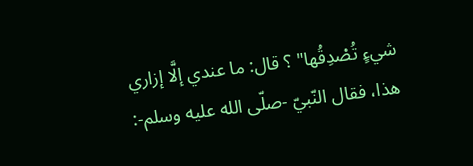شيءٍ تُصْدِقُها" ؟ قال: ما عندي إلَّا إزاري هذا، فقال النّبيّ -صلّى الله عليه وسلم-: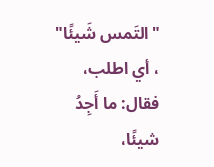"التَمس شَيئًا" ، أي اطلب، فقال: ما أَجِدُ شيئًا،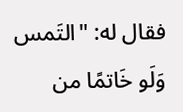فقال له: "التَمس وَلَو خَاتمًا من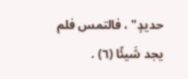حديدٍ" ، فالتمس فلم يجد شَيئًا (٦) .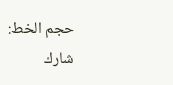حجم الخط:
شارك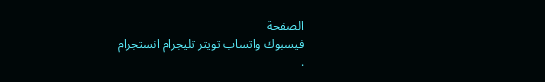الصفحة
فيسبوك واتساب تويتر تليجرام انستجرام
.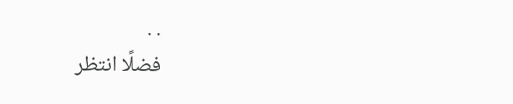. .
فضلًا انتظر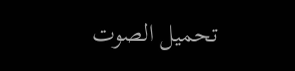تحميل الصوت